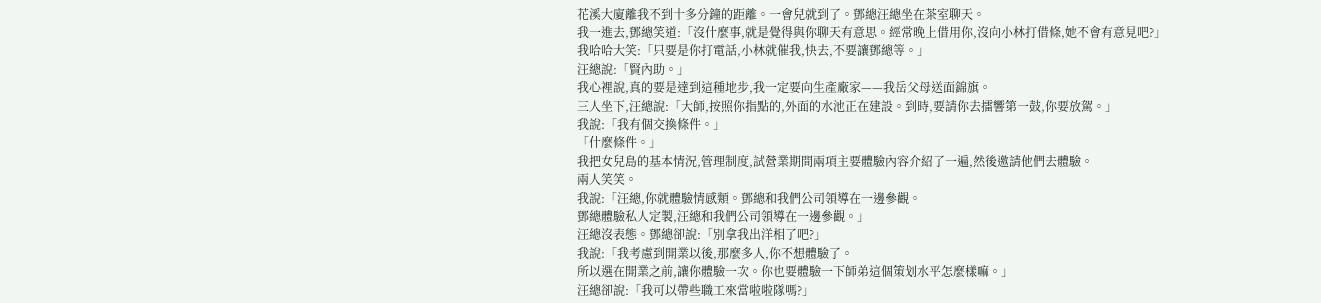花溪大廈離我不到十多分鐘的距離。一會兒就到了。鄧總汪總坐在茶室聊天。
我一進去,鄧總笑道:「沒什麼事,就是覺得與你聊天有意思。經常晚上借用你,沒向小林打借條,她不會有意見吧?」
我哈哈大笑:「只要是你打電話,小林就催我,快去,不要讓鄧總等。」
汪總說:「賢內助。」
我心裡說,真的要是達到這種地步,我一定要向生產廠家——我岳父母送面錦旗。
三人坐下,汪總說:「大師,按照你指點的,外面的水池正在建設。到時,要請你去擂響第一鼓,你要放駕。」
我說:「我有個交換條件。」
「什麼條件。」
我把女兒島的基本情況,管理制度,試營業期間兩項主要體驗內容介紹了一遍,然後邀請他們去體驗。
兩人笑笑。
我說:「汪總,你就體驗情感類。鄧總和我們公司領導在一邊參觀。
鄧總體驗私人定製,汪總和我們公司領導在一邊參觀。」
汪總沒表態。鄧總卻說:「別拿我出洋相了吧?」
我說:「我考慮到開業以後,那麼多人,你不想體驗了。
所以選在開業之前,讓你體驗一次。你也要體驗一下師弟這個策划水平怎麼樣嘛。」
汪總卻說:「我可以帶些職工來當啦啦隊嗎?」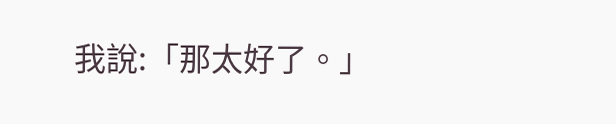我說:「那太好了。」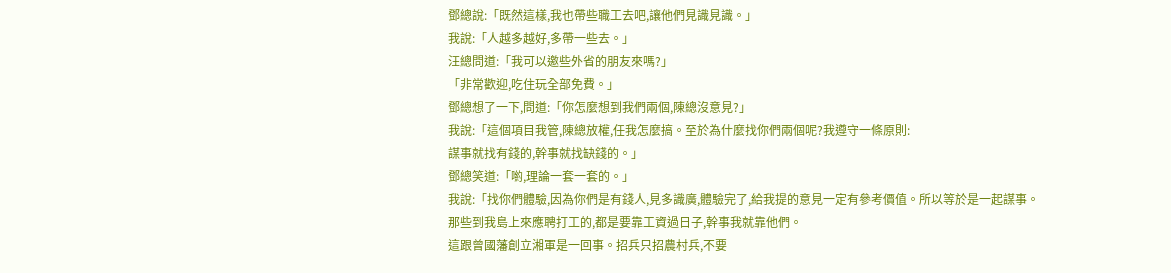鄧總說:「既然這樣,我也帶些職工去吧,讓他們見識見識。」
我說:「人越多越好,多帶一些去。」
汪總問道:「我可以邀些外省的朋友來嗎?」
「非常歡迎,吃住玩全部免費。」
鄧總想了一下,問道:「你怎麼想到我們兩個,陳總沒意見?」
我說:「這個項目我管,陳總放權,任我怎麼搞。至於為什麼找你們兩個呢?我遵守一條原則:
謀事就找有錢的,幹事就找缺錢的。」
鄧總笑道:「喲,理論一套一套的。」
我說:「找你們體驗,因為你們是有錢人,見多識廣,體驗完了,給我提的意見一定有參考價值。所以等於是一起謀事。
那些到我島上來應聘打工的,都是要靠工資過日子,幹事我就靠他們。
這跟曾國藩創立湘軍是一回事。招兵只招農村兵,不要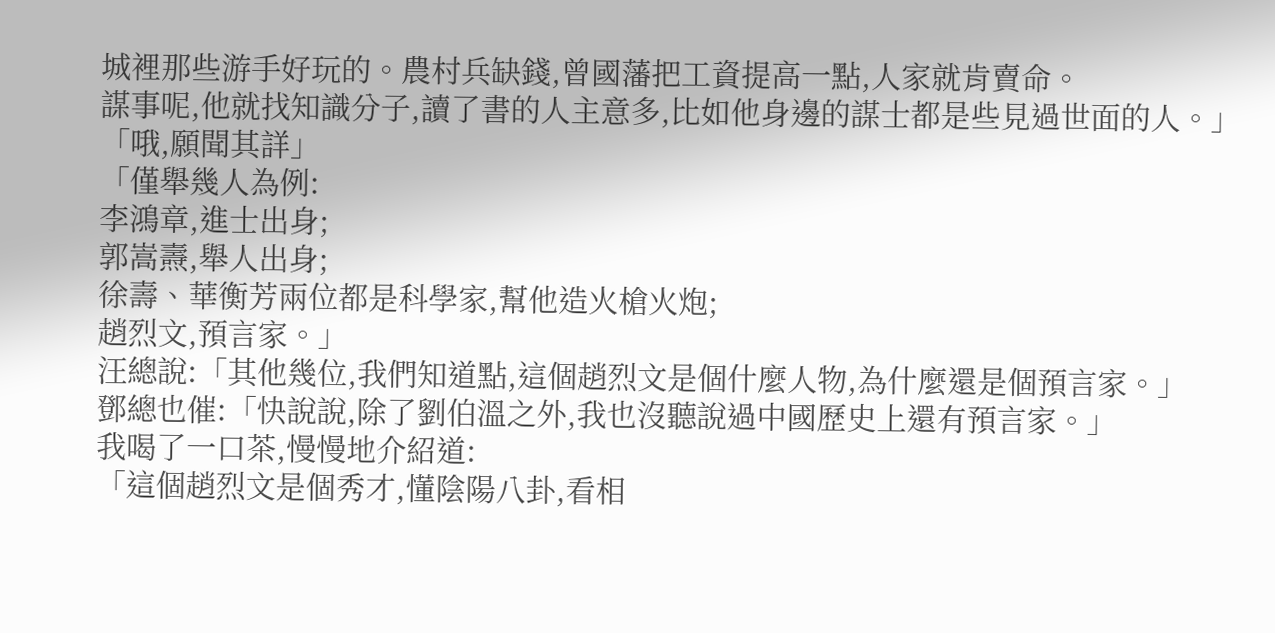城裡那些游手好玩的。農村兵缺錢,曾國藩把工資提高一點,人家就肯賣命。
謀事呢,他就找知識分子,讀了書的人主意多,比如他身邊的謀士都是些見過世面的人。」
「哦,願聞其詳」
「僅舉幾人為例:
李鴻章,進士出身;
郭嵩燾,舉人出身;
徐壽、華衡芳兩位都是科學家,幫他造火槍火炮;
趙烈文,預言家。」
汪總說:「其他幾位,我們知道點,這個趙烈文是個什麼人物,為什麼還是個預言家。」
鄧總也催:「快說說,除了劉伯溫之外,我也沒聽說過中國歷史上還有預言家。」
我喝了一口茶,慢慢地介紹道:
「這個趙烈文是個秀才,懂陰陽八卦,看相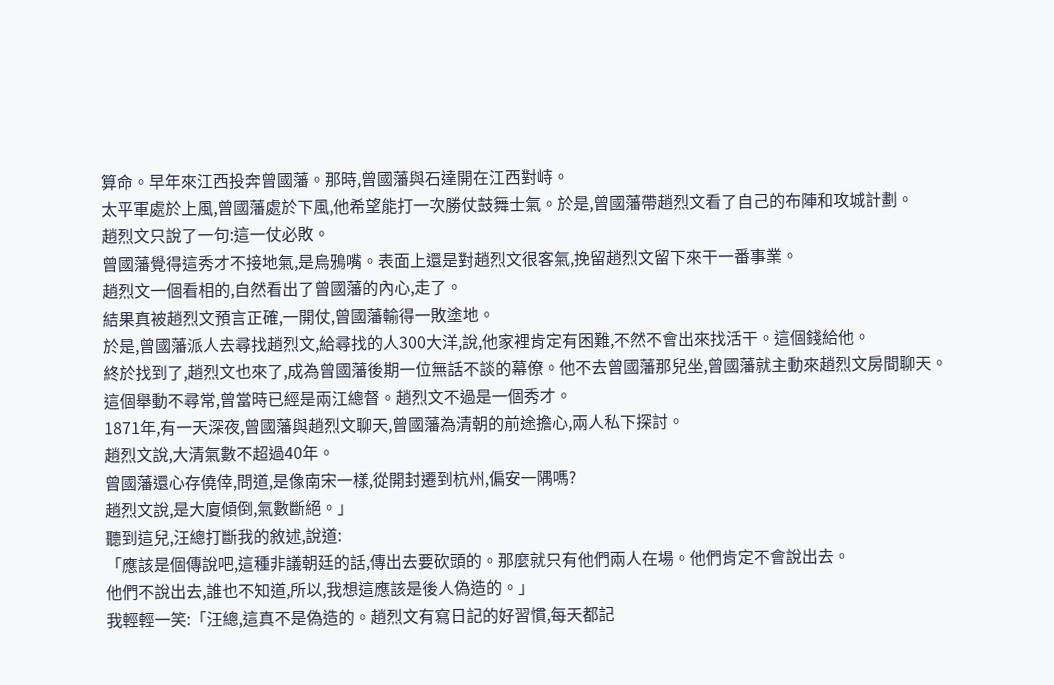算命。早年來江西投奔曾國藩。那時,曾國藩與石達開在江西對峙。
太平軍處於上風,曾國藩處於下風,他希望能打一次勝仗鼓舞士氣。於是,曾國藩帶趙烈文看了自己的布陣和攻城計劃。
趙烈文只說了一句:這一仗必敗。
曾國藩覺得這秀才不接地氣,是烏鴉嘴。表面上還是對趙烈文很客氣,挽留趙烈文留下來干一番事業。
趙烈文一個看相的,自然看出了曾國藩的內心,走了。
結果真被趙烈文預言正確,一開仗,曾國藩輸得一敗塗地。
於是,曾國藩派人去尋找趙烈文,給尋找的人300大洋,說,他家裡肯定有困難,不然不會出來找活干。這個錢給他。
終於找到了,趙烈文也來了,成為曾國藩後期一位無話不談的幕僚。他不去曾國藩那兒坐,曾國藩就主動來趙烈文房間聊天。
這個舉動不尋常,曾當時已經是兩江總督。趙烈文不過是一個秀才。
1871年,有一天深夜,曾國藩與趙烈文聊天,曾國藩為清朝的前途擔心,兩人私下探討。
趙烈文說,大清氣數不超過40年。
曾國藩還心存僥倖,問道,是像南宋一樣,從開封遷到杭州,偏安一隅嗎?
趙烈文說,是大廈傾倒,氣數斷絕。」
聽到這兒,汪總打斷我的敘述,說道:
「應該是個傳說吧,這種非議朝廷的話,傳出去要砍頭的。那麼就只有他們兩人在場。他們肯定不會說出去。
他們不說出去,誰也不知道,所以,我想這應該是後人偽造的。」
我輕輕一笑:「汪總,這真不是偽造的。趙烈文有寫日記的好習慣,每天都記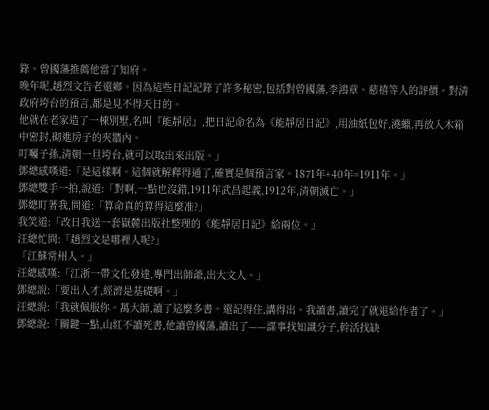錄。曾國藩推薦他當了知府。
晚年呢,趙烈文告老還鄉。因為這些日記記錄了許多秘密,包括對曾國藩,李鴻章、慈禧等人的評價。對清政府垮台的預言,都是見不得天日的。
他就在老家造了一棟別墅,名叫『能靜居』,把日記命名為《能靜居日記》,用油紙包好,澆蠟,再放入木箱中密封,砌進房子的夾牆內。
叮囑子孫,清朝一旦垮台,就可以取出來出版。」
鄧總感嘆道:「是這樣啊。這個就解釋得通了,確實是個預言家。1871年+40年=1911年。」
鄧總雙手一拍,說道:「對啊,一點也沒錯,1911年武昌起義,1912年,清朝滅亡。」
鄧總盯著我,問道:「算命真的算得這麼准?」
我笑道:「改日我送一套嶽麓出版社整理的《能靜居日記》給兩位。」
汪總忙問:「趙烈文是哪裡人呢?」
「江蘇常州人。」
汪總感嘆:「江浙一帶文化發達,專門出師爺,出大文人。」
鄧總說:「要出人才,經濟是基礎啊。」
汪總說:「我就佩服你。萬大師,讀了這麼多書。還記得住,講得出。我讀書,讀完了就退給作者了。」
鄧總說:「關鍵一點,山紅不讀死書,他讀曾國藩,讀出了——謀事找知識分子,幹活找缺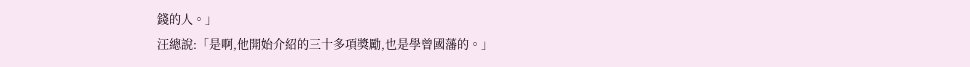錢的人。」
汪總說:「是啊,他開始介紹的三十多項獎勵,也是學曾國藩的。」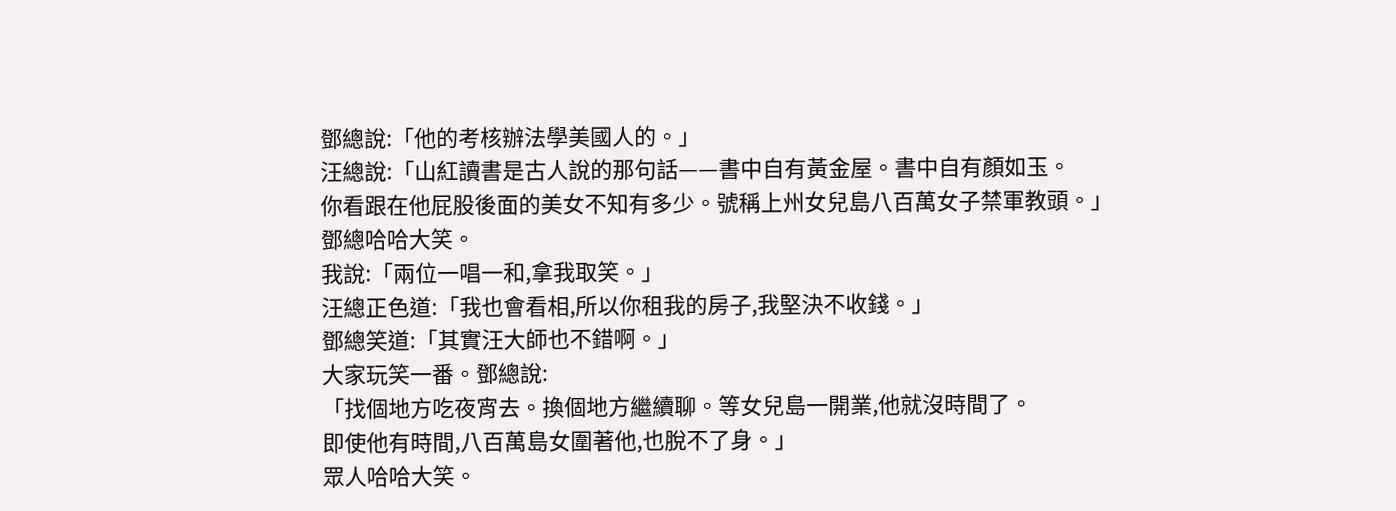鄧總說:「他的考核辦法學美國人的。」
汪總說:「山紅讀書是古人說的那句話——書中自有黃金屋。書中自有顏如玉。
你看跟在他屁股後面的美女不知有多少。號稱上州女兒島八百萬女子禁軍教頭。」
鄧總哈哈大笑。
我說:「兩位一唱一和,拿我取笑。」
汪總正色道:「我也會看相,所以你租我的房子,我堅決不收錢。」
鄧總笑道:「其實汪大師也不錯啊。」
大家玩笑一番。鄧總說:
「找個地方吃夜宵去。換個地方繼續聊。等女兒島一開業,他就沒時間了。
即使他有時間,八百萬島女圍著他,也脫不了身。」
眾人哈哈大笑。